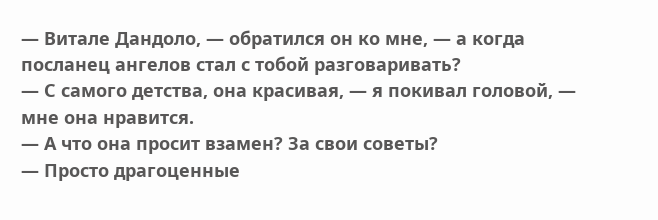— Витале Дандоло, — обратился он ко мне, — а когда посланец ангелов стал с тобой разговаривать?
— С самого детства, она красивая, — я покивал головой, — мне она нравится.
— А что она просит взамен? За свои советы?
— Просто драгоценные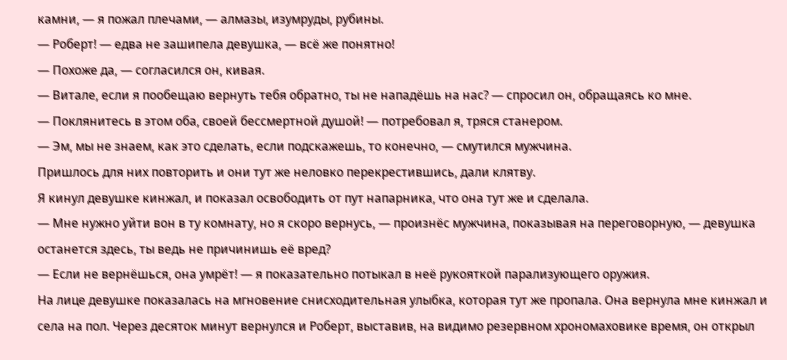камни, — я пожал плечами, — алмазы, изумруды, рубины.
— Роберт! — едва не зашипела девушка, — всё же понятно!
— Похоже да, — согласился он, кивая.
— Витале, если я пообещаю вернуть тебя обратно, ты не нападёшь на нас? — спросил он, обращаясь ко мне.
— Поклянитесь в этом оба, своей бессмертной душой! — потребовал я, тряся станером.
— Эм, мы не знаем, как это сделать, если подскажешь, то конечно, — смутился мужчина.
Пришлось для них повторить и они тут же неловко перекрестившись, дали клятву.
Я кинул девушке кинжал, и показал освободить от пут напарника, что она тут же и сделала.
— Мне нужно уйти вон в ту комнату, но я скоро вернусь, — произнёс мужчина, показывая на переговорную, — девушка останется здесь, ты ведь не причинишь её вред?
— Если не вернёшься, она умрёт! — я показательно потыкал в неё рукояткой парализующего оружия.
На лице девушке показалась на мгновение снисходительная улыбка, которая тут же пропала. Она вернула мне кинжал и села на пол. Через десяток минут вернулся и Роберт, выставив, на видимо резервном хрономаховике время, он открыл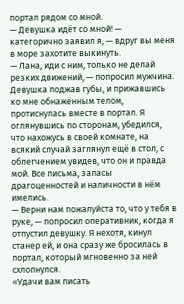портал рядом со мной.
— Девушка идёт со мной! — категорично заявил я, — вдруг вы меня в море захотите выкинуть.
— Лана, иди с ним, только не делай резких движений, — попросил мужчина.
Девушка поджав губы, и прижавшись ко мне обнажённым телом, протиснулась вместе в портал. Я оглянувшись по сторонам, убедился, что нахожусь в своей комнате, на всякий случай заглянул ещё в стол, с облегчением увидев, что он и правда мой. Все письма, запасы драгоценностей и наличности в нём имелись.
— Верни нам пожалуйста то, что у тебя в руке, — попросил оперативник, когда я отпустил девушку. Я нехотя, кинул станер ей, и она сразу же бросилась в портал, который мгновенно за ней схлопнулся.
«Удачи вам писать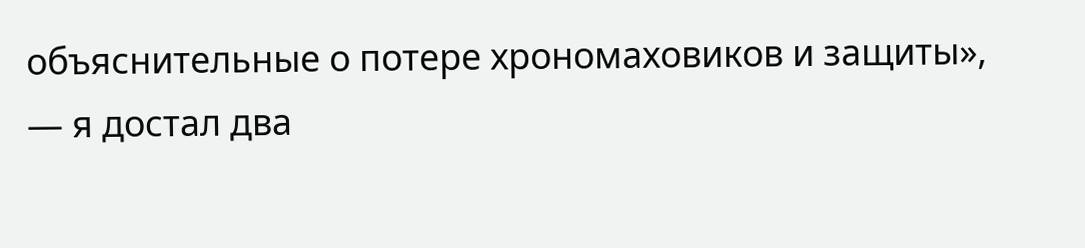объяснительные о потере хрономаховиков и защиты», — я достал два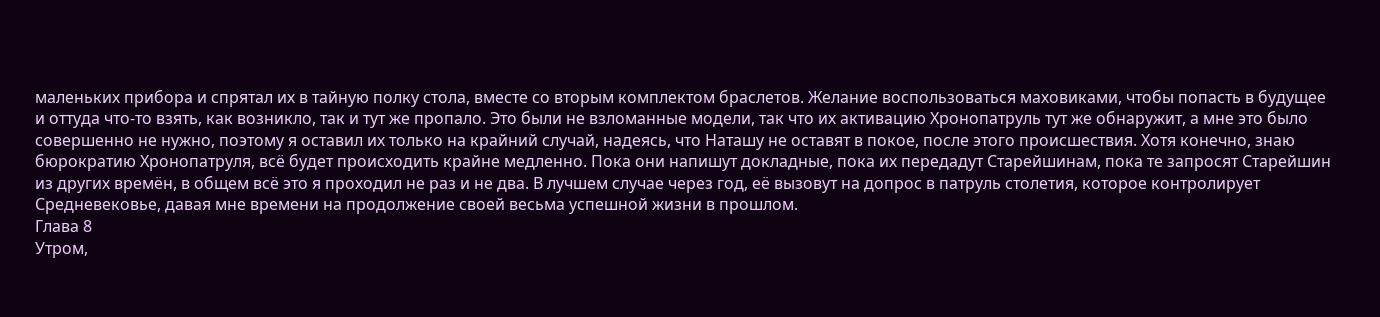маленьких прибора и спрятал их в тайную полку стола, вместе со вторым комплектом браслетов. Желание воспользоваться маховиками, чтобы попасть в будущее и оттуда что-то взять, как возникло, так и тут же пропало. Это были не взломанные модели, так что их активацию Хронопатруль тут же обнаружит, а мне это было совершенно не нужно, поэтому я оставил их только на крайний случай, надеясь, что Наташу не оставят в покое, после этого происшествия. Хотя конечно, знаю бюрократию Хронопатруля, всё будет происходить крайне медленно. Пока они напишут докладные, пока их передадут Старейшинам, пока те запросят Старейшин из других времён, в общем всё это я проходил не раз и не два. В лучшем случае через год, её вызовут на допрос в патруль столетия, которое контролирует Средневековье, давая мне времени на продолжение своей весьма успешной жизни в прошлом.
Глава 8
Утром,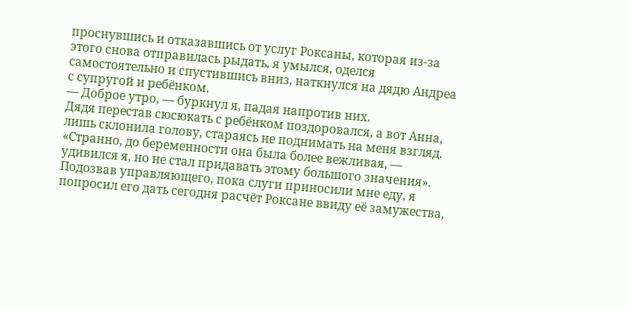проснувшись и отказавшись от услуг Роксаны, которая из-за этого снова отправилась рыдать, я умылся, оделся самостоятельно и спустившись вниз, наткнулся на дядю Андреа с супругой и ребёнком.
— Доброе утро, — буркнул я, падая напротив них.
Дядя перестав сюсюкать с ребёнком поздоровался, а вот Анна, лишь склонила голову, стараясь не поднимать на меня взгляд.
«Странно, до беременности она была более вежливая, — удивился я, но не стал придавать этому большого значения».
Подозвав управляющего, пока слуги приносили мне еду, я попросил его дать сегодня расчёт Роксане ввиду её замужества,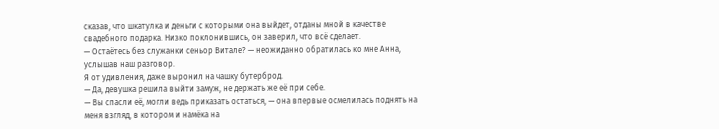сказав, что шкатулка и деньги с которыми она выйдет, отданы мной в качестве свадебного подарка. Низко поклонившись, он заверил, что всё сделает.
— Остаётесь без служанки сеньор Витале? — неожиданно обратилась ко мне Анна, услышав наш разговор.
Я от удивления, даже выронил на чашку бутерброд.
— Да, девушка решила выйти замуж, не держать же её при себе.
— Вы спасли её, могли ведь приказать остаться, — она впервые осмелилась поднять на меня взгляд, в котором и намёка на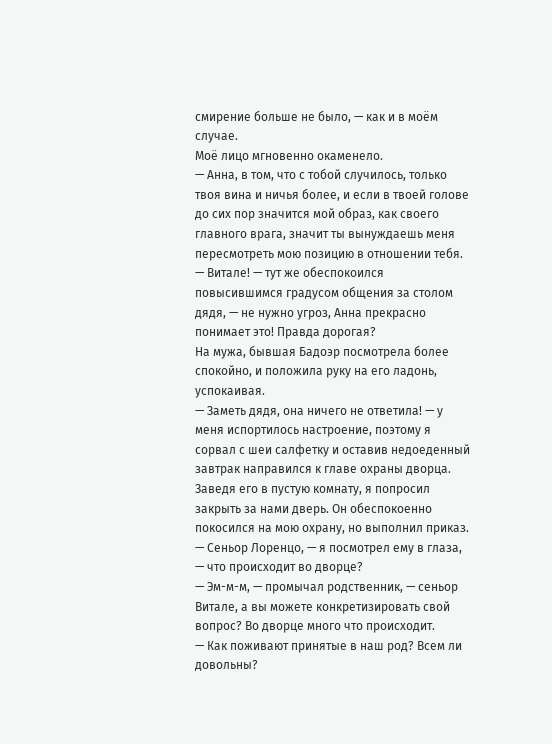смирение больше не было, — как и в моём случае.
Моё лицо мгновенно окаменело.
— Анна, в том, что с тобой случилось, только твоя вина и ничья более, и если в твоей голове до сих пор значится мой образ, как своего главного врага, значит ты вынуждаешь меня пересмотреть мою позицию в отношении тебя.
— Витале! — тут же обеспокоился повысившимся градусом общения за столом дядя, — не нужно угроз, Анна прекрасно понимает это! Правда дорогая?
На мужа, бывшая Бадоэр посмотрела более спокойно, и положила руку на его ладонь, успокаивая.
— Заметь дядя, она ничего не ответила! — у меня испортилось настроение, поэтому я сорвал с шеи салфетку и оставив недоеденный завтрак направился к главе охраны дворца.
Заведя его в пустую комнату, я попросил закрыть за нами дверь. Он обеспокоенно покосился на мою охрану, но выполнил приказ.
— Сеньор Лоренцо, — я посмотрел ему в глаза, — что происходит во дворце?
— Эм-м-м, — промычал родственник, — сеньор Витале, а вы можете конкретизировать свой вопрос? Во дворце много что происходит.
— Как поживают принятые в наш род? Всем ли довольны?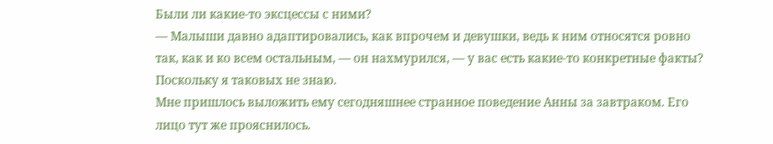Были ли какие-то эксцессы с ними?
— Малыши давно адаптировались, как впрочем и девушки, ведь к ним относятся ровно так, как и ко всем остальным, — он нахмурился, — у вас есть какие-то конкретные факты? Поскольку я таковых не знаю.
Мне пришлось выложить ему сегодняшнее странное поведение Анны за завтраком. Его лицо тут же прояснилось.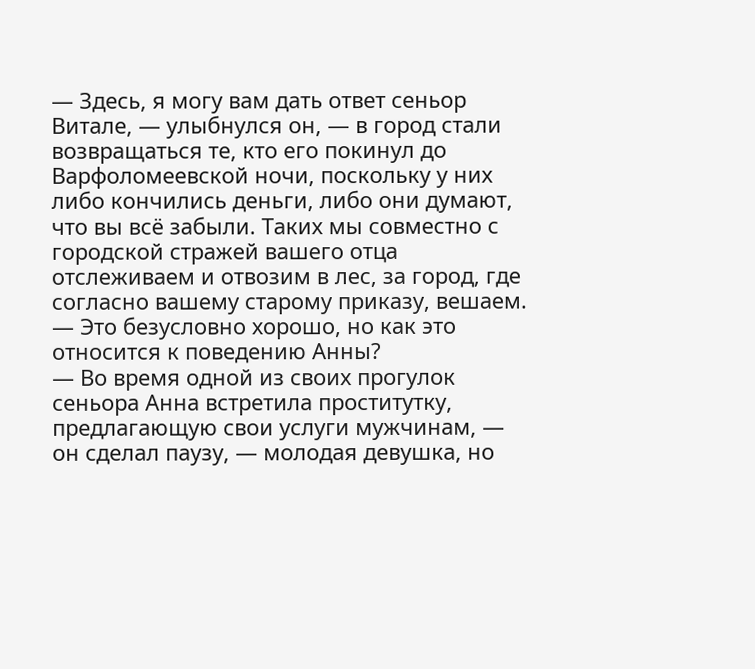— Здесь, я могу вам дать ответ сеньор Витале, — улыбнулся он, — в город стали возвращаться те, кто его покинул до Варфоломеевской ночи, поскольку у них либо кончились деньги, либо они думают, что вы всё забыли. Таких мы совместно с городской стражей вашего отца отслеживаем и отвозим в лес, за город, где согласно вашему старому приказу, вешаем.
— Это безусловно хорошо, но как это относится к поведению Анны?
— Во время одной из своих прогулок сеньора Анна встретила проститутку, предлагающую свои услуги мужчинам, — он сделал паузу, — молодая девушка, но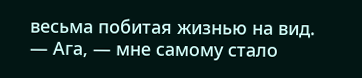весьма побитая жизнью на вид.
— Ага, — мне самому стало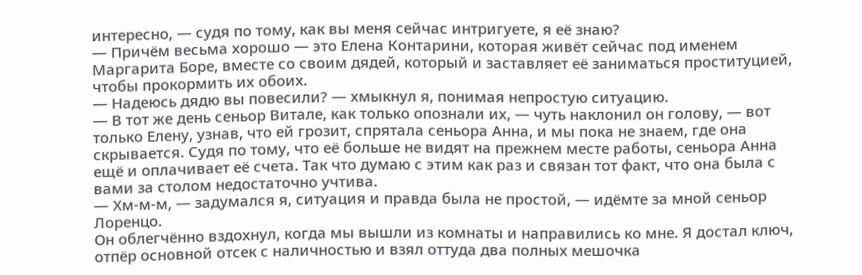интересно, — судя по тому, как вы меня сейчас интригуете, я её знаю?
— Причём весьма хорошо — это Елена Контарини, которая живёт сейчас под именем Маргарита Боре, вместе со своим дядей, который и заставляет её заниматься проституцией, чтобы прокормить их обоих.
— Надеюсь дядю вы повесили? — хмыкнул я, понимая непростую ситуацию.
— В тот же день сеньор Витале, как только опознали их, — чуть наклонил он голову, — вот только Елену, узнав, что ей грозит, спрятала сеньора Анна, и мы пока не знаем, где она скрывается. Судя по тому, что её больше не видят на прежнем месте работы, сеньора Анна ещё и оплачивает её счета. Так что думаю с этим как раз и связан тот факт, что она была с вами за столом недостаточно учтива.
— Хм-м-м, — задумался я, ситуация и правда была не простой, — идёмте за мной сеньор Лоренцо.
Он облегчённо вздохнул, когда мы вышли из комнаты и направились ко мне. Я достал ключ, отпёр основной отсек с наличностью и взял оттуда два полных мешочка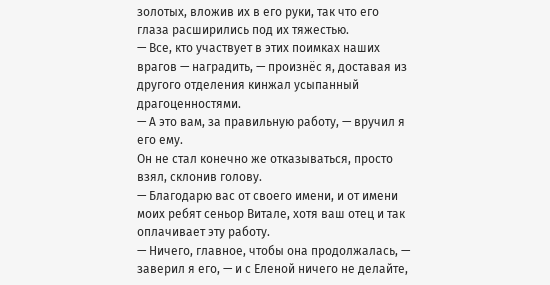золотых, вложив их в его руки, так что его глаза расширились под их тяжестью.
— Все, кто участвует в этих поимках наших врагов — наградить, — произнёс я, доставая из другого отделения кинжал усыпанный драгоценностями.
— А это вам, за правильную работу, — вручил я его ему.
Он не стал конечно же отказываться, просто взял, склонив голову.
— Благодарю вас от своего имени, и от имени моих ребят сеньор Витале, хотя ваш отец и так оплачивает эту работу.
— Ничего, главное, чтобы она продолжалась, — заверил я его, — и с Еленой ничего не делайте,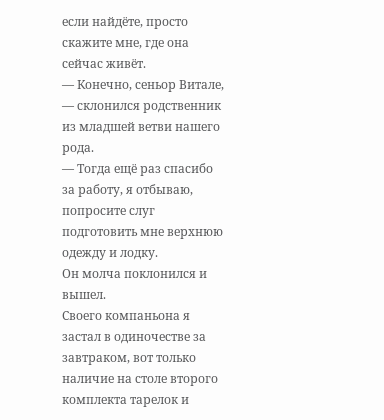если найдёте, просто скажите мне, где она сейчас живёт.
— Конечно, сеньор Витале, — склонился родственник из младшей ветви нашего рода.
— Тогда ещё раз спасибо за работу, я отбываю, попросите слуг подготовить мне верхнюю одежду и лодку.
Он молча поклонился и вышел.
Своего компаньона я застал в одиночестве за завтраком, вот только наличие на столе второго комплекта тарелок и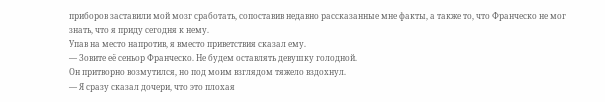приборов заставили мой мозг сработать, сопоставив недавно рассказанные мне факты, а также то, что Франческо не мог знать, что я приду сегодня к нему.
Упав на место напротив, я вместо приветствия сказал ему.
— Зовите её сеньор Франческо. Не будем оставлять девушку голодной.
Он притворно возмутился, но под моим взглядом тяжело вздохнул.
— Я сразу сказал дочери, что это плохая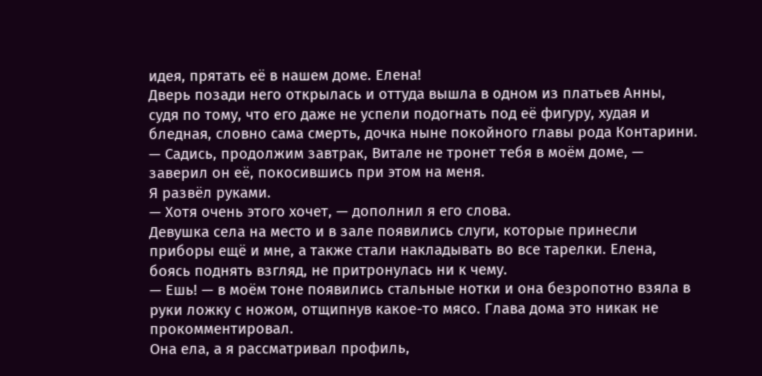идея, прятать её в нашем доме. Елена!
Дверь позади него открылась и оттуда вышла в одном из платьев Анны, судя по тому, что его даже не успели подогнать под её фигуру, худая и бледная, словно сама смерть, дочка ныне покойного главы рода Контарини.
— Садись, продолжим завтрак, Витале не тронет тебя в моём доме, — заверил он её, покосившись при этом на меня.
Я развёл руками.
— Хотя очень этого хочет, — дополнил я его слова.
Девушка села на место и в зале появились слуги, которые принесли приборы ещё и мне, а также стали накладывать во все тарелки. Елена, боясь поднять взгляд, не притронулась ни к чему.
— Ешь! — в моём тоне появились стальные нотки и она безропотно взяла в руки ложку с ножом, отщипнув какое-то мясо. Глава дома это никак не прокомментировал.
Она ела, а я рассматривал профиль,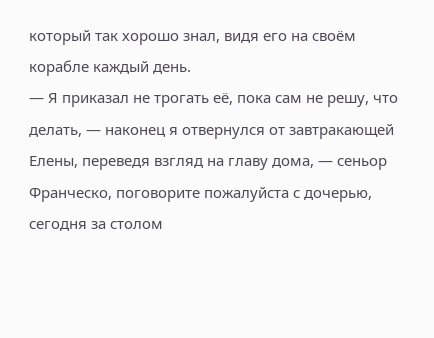который так хорошо знал, видя его на своём корабле каждый день.
— Я приказал не трогать её, пока сам не решу, что делать, — наконец я отвернулся от завтракающей Елены, переведя взгляд на главу дома, — сеньор Франческо, поговорите пожалуйста с дочерью, сегодня за столом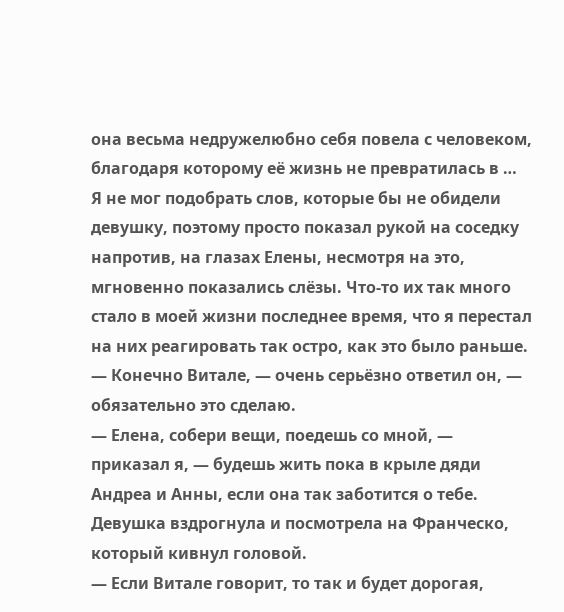она весьма недружелюбно себя повела с человеком, благодаря которому её жизнь не превратилась в …
Я не мог подобрать слов, которые бы не обидели девушку, поэтому просто показал рукой на соседку напротив, на глазах Елены, несмотря на это, мгновенно показались слёзы. Что-то их так много стало в моей жизни последнее время, что я перестал на них реагировать так остро, как это было раньше.
— Конечно Витале, — очень серьёзно ответил он, — обязательно это сделаю.
— Елена, собери вещи, поедешь со мной, — приказал я, — будешь жить пока в крыле дяди Андреа и Анны, если она так заботится о тебе.
Девушка вздрогнула и посмотрела на Франческо, который кивнул головой.
— Если Витале говорит, то так и будет дорогая,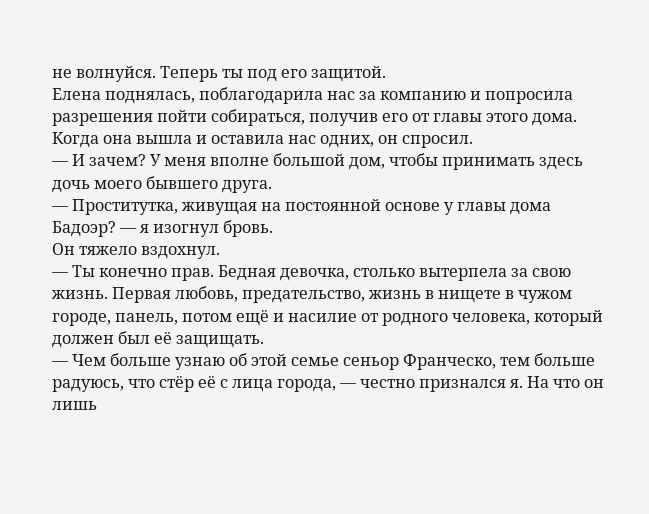не волнуйся. Теперь ты под его защитой.
Елена поднялась, поблагодарила нас за компанию и попросила разрешения пойти собираться, получив его от главы этого дома. Когда она вышла и оставила нас одних, он спросил.
— И зачем? У меня вполне большой дом, чтобы принимать здесь дочь моего бывшего друга.
— Проститутка, живущая на постоянной основе у главы дома Бадоэр? — я изогнул бровь.
Он тяжело вздохнул.
— Ты конечно прав. Бедная девочка, столько вытерпела за свою жизнь. Первая любовь, предательство, жизнь в нищете в чужом городе, панель, потом ещё и насилие от родного человека, который должен был её защищать.
— Чем больше узнаю об этой семье сеньор Франческо, тем больше радуюсь, что стёр её с лица города, — честно признался я. На что он лишь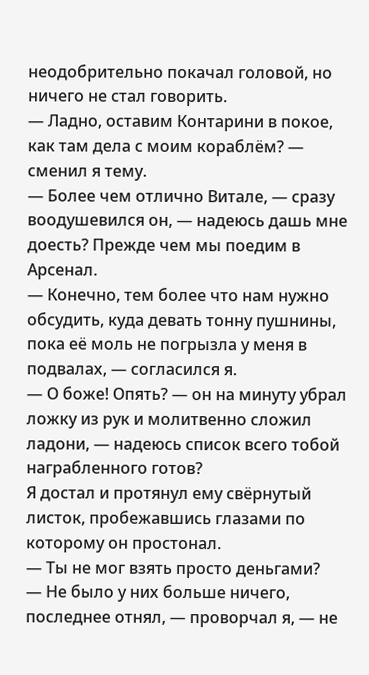неодобрительно покачал головой, но ничего не стал говорить.
— Ладно, оставим Контарини в покое, как там дела с моим кораблём? — сменил я тему.
— Более чем отлично Витале, — сразу воодушевился он, — надеюсь дашь мне доесть? Прежде чем мы поедим в Арсенал.
— Конечно, тем более что нам нужно обсудить, куда девать тонну пушнины, пока её моль не погрызла у меня в подвалах, — согласился я.
— О боже! Опять? — он на минуту убрал ложку из рук и молитвенно сложил ладони, — надеюсь список всего тобой награбленного готов?
Я достал и протянул ему свёрнутый листок, пробежавшись глазами по которому он простонал.
— Ты не мог взять просто деньгами?
— Не было у них больше ничего, последнее отнял, — проворчал я, — не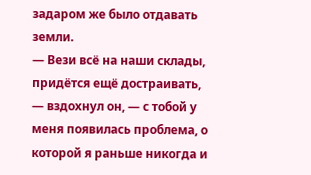задаром же было отдавать земли.
— Вези всё на наши склады, придётся ещё достраивать, — вздохнул он, — с тобой у меня появилась проблема, о которой я раньше никогда и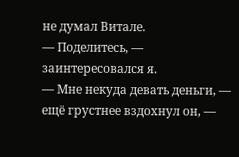не думал Витале.
— Поделитесь, — заинтересовался я.
— Мне некуда девать деньги, — ещё грустнее вздохнул он, —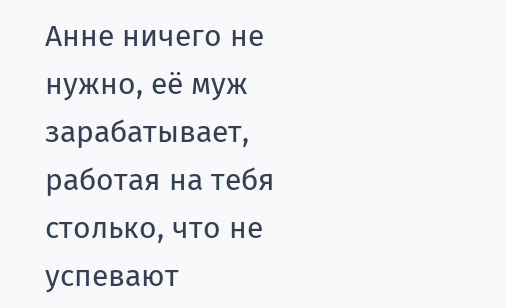Анне ничего не нужно, её муж зарабатывает, работая на тебя столько, что не успевают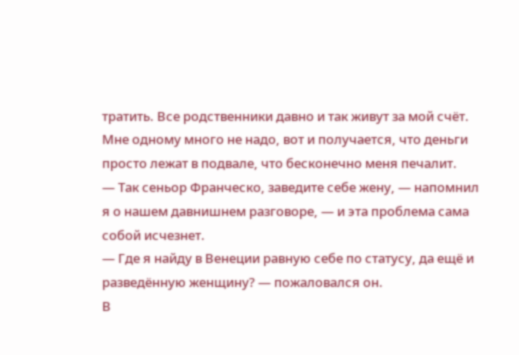тратить. Все родственники давно и так живут за мой счёт. Мне одному много не надо, вот и получается, что деньги просто лежат в подвале, что бесконечно меня печалит.
— Так сеньор Франческо, заведите себе жену, — напомнил я о нашем давнишнем разговоре, — и эта проблема сама собой исчезнет.
— Где я найду в Венеции равную себе по статусу, да ещё и разведённую женщину? — пожаловался он.
В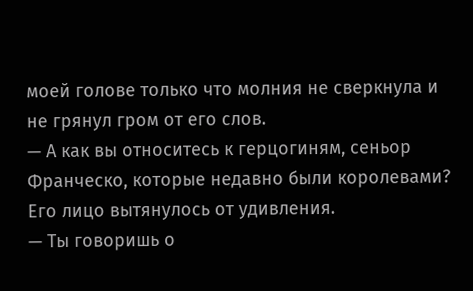моей голове только что молния не сверкнула и не грянул гром от его слов.
— А как вы относитесь к герцогиням, сеньор Франческо, которые недавно были королевами?
Его лицо вытянулось от удивления.
— Ты говоришь о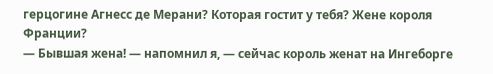герцогине Агнесс де Мерани? Которая гостит у тебя? Жене короля Франции?
— Бывшая жена! — напомнил я, — сейчас король женат на Ингеборге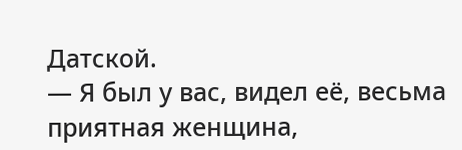Датской.
— Я был у вас, видел её, весьма приятная женщина,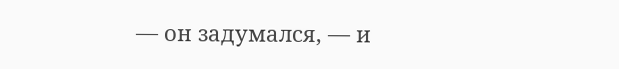— он задумался, — и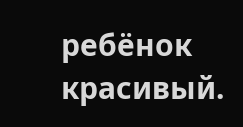ребёнок красивый.